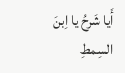أَيا شَرحُ يا اِبنَ السِمطِ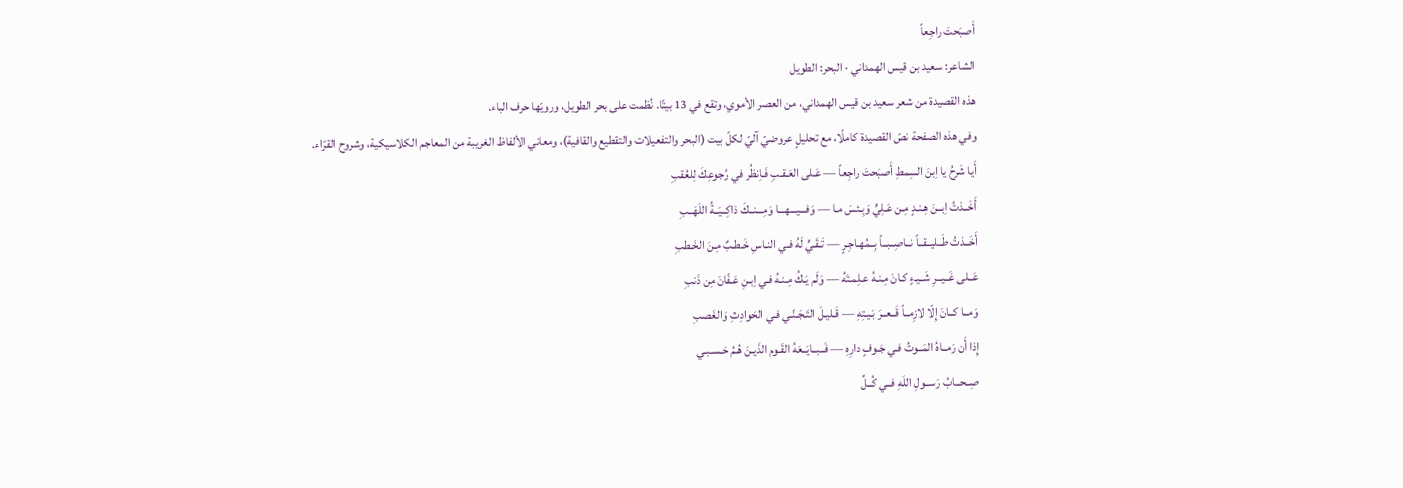أَصبَحتَ راجِعاً
الشاعر: سعيد بن قيس الهمداني · البحر: الطويل
هذه القصيدة من شعر سعيد بن قيس الهمداني، من العصر الأموي، وتقع في 13 بيتًا. نُظمت على بحر الطويل، ورويّها حرف الباء.
وفي هذه الصفحة نصّ القصيدة كاملًا، مع تحليلٍ عروضيّ آليّ لكلّ بيت (البحر والتفعيلات والتقطيع والقافية)، ومعاني الألفاظ الغريبة من المعاجم الكلاسيكية، وشروح القرّاء.
أَيا شَرحُ يا اِبنَ السِمطِ أَصبَحتَ راجِعاً — عَـلى العَـقـبِ فَـاِنظُر في رُجوعِكَ لِلعُقبِ
أَخَــذتُ اِبــنَ هِـنـدٍ مِـن عَـلِيٍّ وَبِـئسَ مـا — وَفـــيـــهـــا وَمِـــنــكَ ذاكِــيَــةُ اللَهَــبِ
أَخَــذتُ طَــليــقــاً نــاصِــبــاً بِــمُهـاجِـرٍ — تَـقَـيٍّ لَهُ فـي النـاسِ خَـطـبٌ مِـنَ الخَـطبِ
عَــلى غَــيــرِ شَــيـءٍ كـانَ مِـنـهُ عـلِمـتَهُ — وَلَم يَـكُ مِـنـهُ فـي اِبـنِ عَـفّانَ مِن ذَنبِ
وَمــا كــانَ إِلّا لازِمــاً قَــعــرَ بَـيـتِهِ — قَـليـلَ التَـجَـنّـي فـي الحَوادِثِ وَالغَصبِ
إِذا أَن رَمــاهُ المَــوتُ فـي جَـوفٍ دارِهِ — فَــبــايَــعَهُ القَـوم الذَيـنَ هُـمُ حَـسـبـي
صِــحــابُ رَســولِ اللَهِ فــي كُــلِّ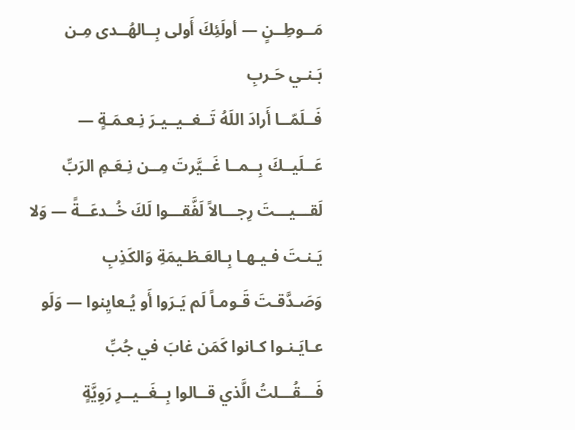مَــوطِــنٍ — أولَئِكَ أَولى بِــالهُــدى مِـن بَـنـي حَـربِ
فَــلَمّــا أَرادَ اللَهُ تَــغــيــيـرَ نِـعـمَـةٍ — عَــلَيــكَ بِــمــا غَــيَّرتَ مِــن نِـعَـمِ الرَبِّ
لَقـــيـــتَ رِجـــالاً لَفَّقـــوا لَكَ خُــدعَــةً — وَلا يَـنـتَ فـيـهـا بِـالعَـظـيمَةِ وَالكَذِبِ
وَصَـدَّقـتَ قَـومـاً لَم يَـرَوا أَو يُـعايِنوا — وَلَو عـايَـنـوا كـانوا كَمَن غابَ في جُبِّ
فَـــقُـــلتُ الَّذي قــالوا بِــغَــيــرِ رَوِيَّةٍ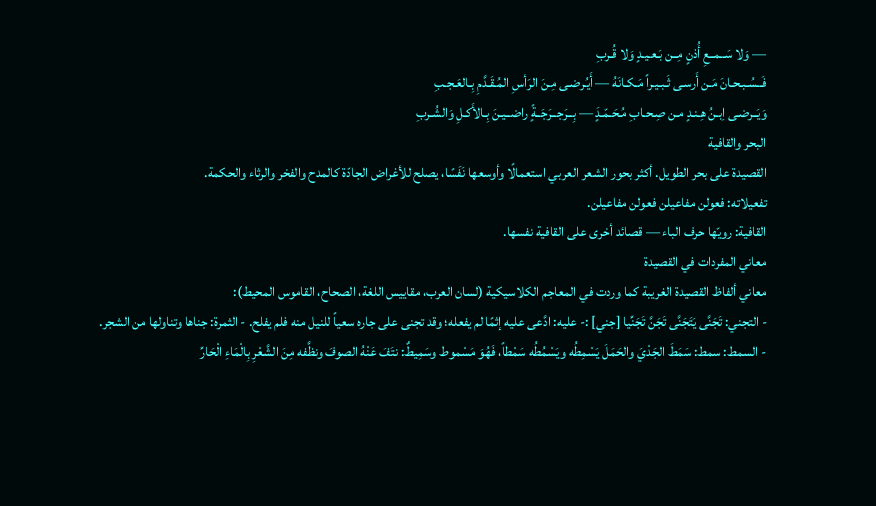— وَلا سَــمــعِ أُذنٍ مِــن بَـعـيـدٍ وَلا قُـربِ
فَــسُـبـحـانَ مَـن أَرسـى ثَـبـيـراً مَـكـانَهُ — أَيُـرضـى مِـنَ الرَأسِ المُـقَـدَّمِ بِـالعَـجـبِ
وَيَــرضـى اِبـنُ هِـنـدٍ مـن صِـحـابِ مُـحَـمّـدٍَ — بِــرَجــرَجَــةًٍ راضــيـنَ بِـالأَكـلِ وَالشُـربِ
البحر والقافية
القصيدة على بحر الطويل. أكثر بحور الشعر العربي استعمالًا وأوسعها نَفَسًا، يصلح للأغراض الجادّة كالمدح والفخر والرثاء والحكمة.
تفعيلاته: فعولن مفاعيلن فعولن مفاعيلن.
القافية: رويّها حرف الباء — قصائد أخرى على القافية نفسها.
معاني المفردات في القصيدة
معاني ألفاظ القصيدة الغريبة كما وردت في المعاجم الكلاسيكية (لسان العرب، مقاييس اللغة، الصحاح، القاموس المحيط):
- التجني: تَجَنَّى يَتَجَنَّى تَجَنَّ تَجَنِّيا [جني] :- عليه: ادَّعى عليه إثمًا لم يفعله؛ وقد تجنى على جاره سعياً للنيل منه فلم يفلح. - الثمرة: جناها وتناولها من الشجر.
- السمط: سمط: سَمَطَ الجَدْيَ والحَمَلَ يَسْمِطُه ويَسْمُطُه سَمْطاً، فَهُوَ مَسْموط وسَمِيطٌ: نتَفَ عَنْهُ الصوفَ ونظَّفه مِنَ الشَّعْرِ بِالْمَاءِ الْحَارِّ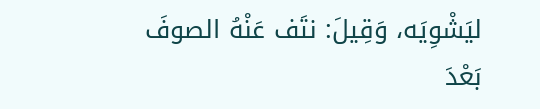ليَشْوِيَه، وَقِيلَ: نتَف عَنْهُ الصوفَ بَعْدَ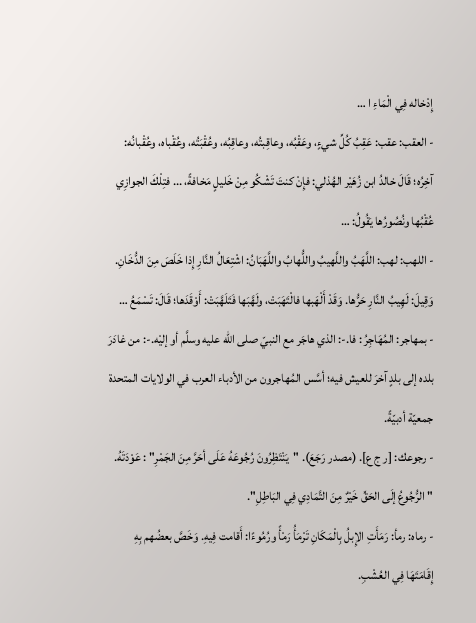إِدْخاله فِي الْمَاءِ ا …
- العقب: عقب: عَقِبُ كُلِّ شيءٍ، وعَقْبُه، وعاقِبتُه، وعاقِبُه، وعُقْبَتُه، وعُقْباه، وعُقْبانُه: آخِرُه؛ قَالَ خالدُ ابن زُهَيْر الهُذلي: فإِنْ كنتَ تَشْكُو مِنْ خَليلٍ مَخافةً، ... فتِلْكَ الجوازِي عُقْبُها ونُصُورُها يَقُولُ: …
- اللهب: لهب: اللَّهَبُ واللَّهيبُ واللُّهابُ واللَّهَبَانُ: اشْتِعَالُ النَّارِ إِذا خَلَصَ مِنَ الدُّخَانِ. وَقِيلَ: لَهِيبُ النَّارِ حَرُّها. وَقَدْ أَلْهَبها فالْتَهَبَتْ، ولَهَّبَها فَتَلَهَّبَتْ: أَوْقَدَها؛ قَالَ: تَسْمَعُ …
- بمهاجر: المُهَاجِرُ : فا.-: الذي هاجَر مع النبيّ صلى الله عليه وسلَّم أو إليْه.-: من غادَرَ بلده إلى بلدٍ آخرَ للعيش فيه؛ أسَّس المُهاجرون من الأدباء العرب في الولايات المتحدة جمعيّة أدبيّةً.
- رجوعك: [ر ج ع]. (مصدر رَجَعَ). "يَنْتَظِرُونَ رُجُوعَهُ عَلَى أحَرَّ مِنَ الجَمْرِ" : عَوْدَتَهُ. "الرُّجُوعُ إلَى الحَقِّ خَيْرٌ مِنَ التَّمَادِي فِي البَاطِلِ".
- رماه: رمأ: رَمَأَتِ الإِبلُ بِالْمَكَانِ تَرْمَأُ رَمْأً ورُمُوءًا: أَقامت فِيهِ. وَخَصَّ بعضُهم بِهِ إِقَامَتَهَا فِي العُشْبِ.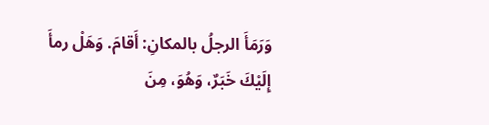وَرَمَأَ الرجلُ بالمكانِ: أَقامَ. وَهَلْ رمأَ إِلَيْكَ خَبَرٌ، وَهُوَ، مِنَ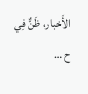الأَخبار، ظَنٌّ فِي ح …